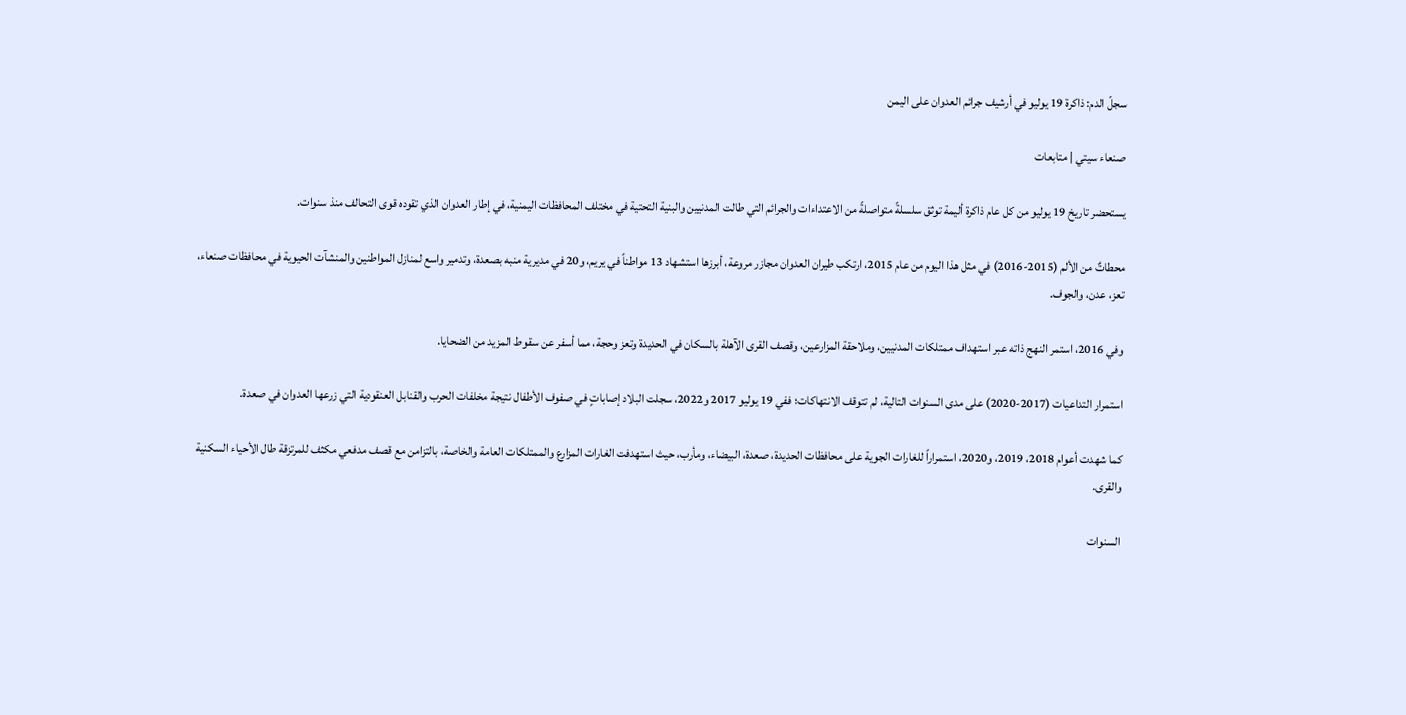سجلّ الدم: ذاكرة 19 يوليو في أرشيف جرائم العدوان على اليمن

صنعاء سيتي | متابعات

يستحضر تاريخ 19 يوليو من كل عام ذاكرة أليمة توثق سلسلةً متواصلةً من الاعتداءات والجرائم التي طالت المدنيين والبنية التحتية في مختلف المحافظات اليمنية، في إطار العدوان الذي تقوده قوى التحالف منذ سنوات.

محطاتٌ من الألم (2015-2016) في مثل هذا اليوم من عام 2015، ارتكب طيران العدوان مجازر مروعة، أبرزها استشهاد 13 مواطناً في يريم، و20 في مديرية منبه بصعدة، وتدمير واسع لمنازل المواطنين والمنشآت الحيوية في محافظات صنعاء، تعز، عدن، والجوف.

وفي 2016، استمر النهج ذاته عبر استهداف ممتلكات المدنيين، وملاحقة المزارعين، وقصف القرى الآهلة بالسكان في الحديدة وتعز وحجة، مما أسفر عن سقوط المزيد من الضحايا.

استمرار التداعيات (2017-2020) على مدى السنوات التالية، لم تتوقف الانتهاكات؛ ففي 19 يوليو 2017 و2022، سجلت البلاد إصاباتٍ في صفوف الأطفال نتيجة مخلفات الحرب والقنابل العنقودية التي زرعها العدوان في صعدة.

كما شهدت أعوام 2018، 2019، و2020، استمراراً للغارات الجوية على محافظات الحديدة، صعدة، البيضاء، ومأرب، حيث استهدفت الغارات المزارع والممتلكات العامة والخاصة، بالتزامن مع قصف مدفعي مكثف للمرتزقة طال الأحياء السكنية والقرى.

السنوات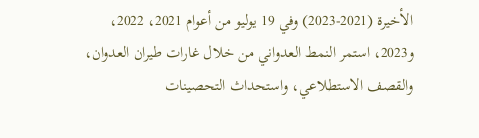الأخيرة (2021-2023) وفي 19 يوليو من أعوام 2021، 2022، و2023، استمر النمط العدواني من خلال غارات طيران العدوان، والقصف الاستطلاعي، واستحداث التحصينات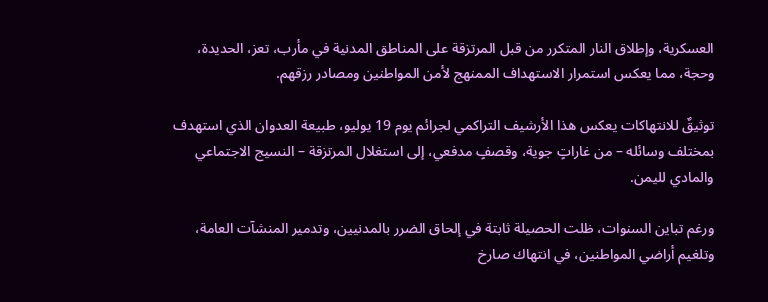العسكرية، وإطلاق النار المتكرر من قبل المرتزقة على المناطق المدنية في مأرب، تعز، الحديدة، وحجة، مما يعكس استمرار الاستهداف الممنهج لأمن المواطنين ومصادر رزقهم.

توثيقٌ للانتهاكات يعكس هذا الأرشيف التراكمي لجرائم يوم 19 يوليو، طبيعة العدوان الذي استهدف بمختلف وسائله – من غاراتٍ جوية، وقصفٍ مدفعي، إلى استغلال المرتزقة – النسيج الاجتماعي والمادي لليمن.

ورغم تباين السنوات، ظلت الحصيلة ثابتة في إلحاق الضرر بالمدنيين، وتدمير المنشآت العامة، وتلغيم أراضي المواطنين، في انتهاك صارخ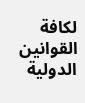لكافة القوانين الدولية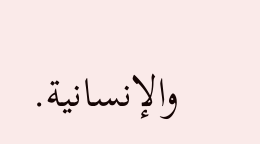والإنسانية.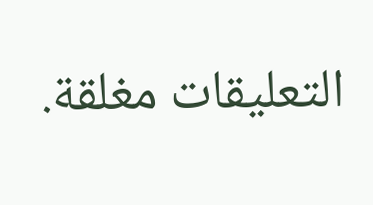التعليقات مغلقة.